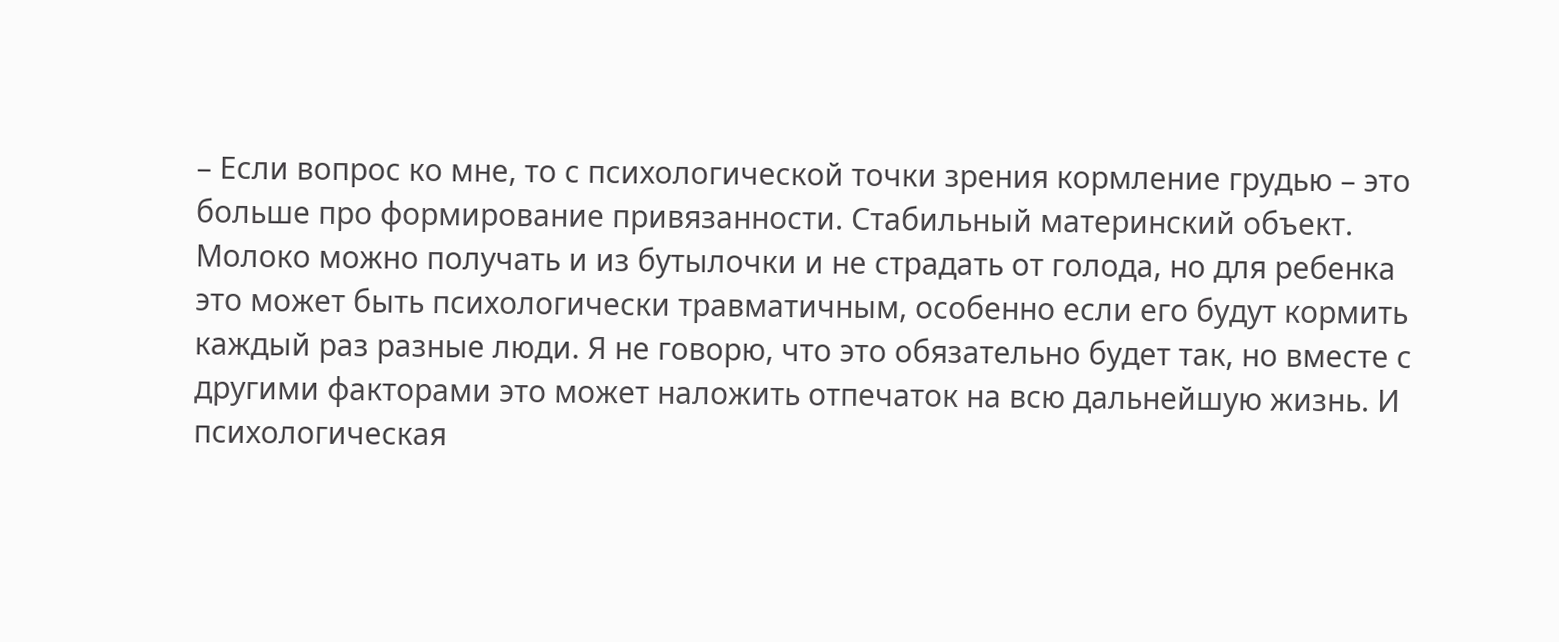– Если вопрос ко мне, то с психологической точки зрения кормление грудью – это больше про формирование привязанности. Стабильный материнский объект. Молоко можно получать и из бутылочки и не страдать от голода, но для ребенка это может быть психологически травматичным, особенно если его будут кормить каждый раз разные люди. Я не говорю, что это обязательно будет так, но вместе с другими факторами это может наложить отпечаток на всю дальнейшую жизнь. И психологическая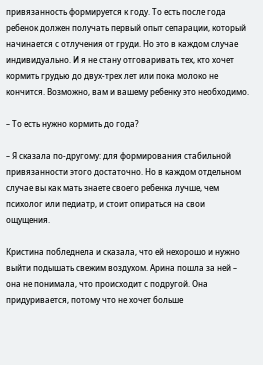привязанность формируется к году. То есть после года ребенок должен получать первый опыт сепарации, который начинается с отлучения от груди. Но это в каждом случае индивидуально. И я не стану отговаривать тех, кто хочет кормить грудью до двух-трех лет или пока молоко не кончится. Возможно, вам и вашему ребенку это необходимо.

– То есть нужно кормить до года?

– Я сказала по-другому: для формирования стабильной привязанности этого достаточно. Но в каждом отдельном случае вы как мать знаете своего ребенка лучше, чем психолог или педиатр, и стоит опираться на свои ощущения.

Кристина побледнела и сказала, что ей нехорошо и нужно выйти подышать свежим воздухом. Арина пошла за ней – она не понимала, что происходит с подругой. Она придуривается, потому что не хочет больше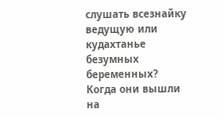слушать всезнайку ведущую или кудахтанье безумных беременных? Когда они вышли на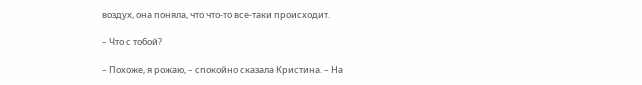воздух, она поняла, что что-то все-таки происходит.

– Что с тобой?

– Похоже, я рожаю, – спокойно сказала Кристина. – На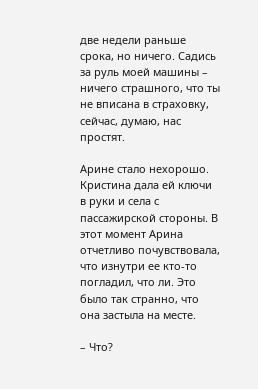две недели раньше срока, но ничего. Садись за руль моей машины – ничего страшного, что ты не вписана в страховку, сейчас, думаю, нас простят.

Арине стало нехорошо. Кристина дала ей ключи в руки и села с пассажирской стороны. В этот момент Арина отчетливо почувствовала, что изнутри ее кто-то погладил, что ли. Это было так странно, что она застыла на месте.

– Что?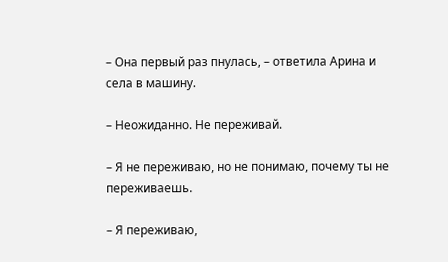– Она первый раз пнулась, – ответила Арина и села в машину.

– Неожиданно. Не переживай.

– Я не переживаю, но не понимаю, почему ты не переживаешь.

– Я переживаю,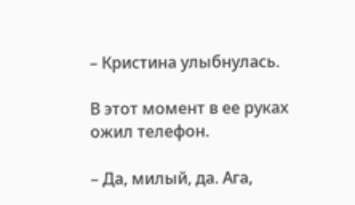– Кристина улыбнулась.

В этот момент в ее руках ожил телефон.

– Да, милый, да. Ага,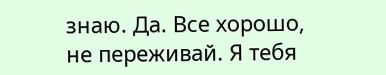знаю. Да. Все хорошо, не переживай. Я тебя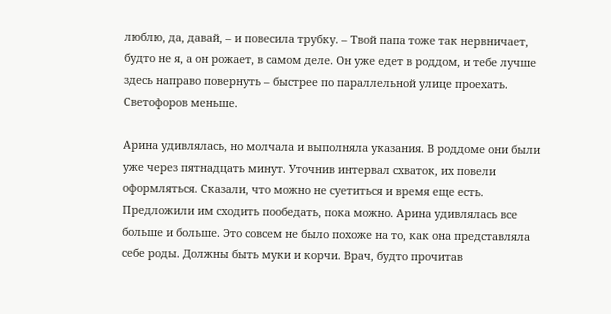люблю, да, давай, – и повесила трубку. – Твой папа тоже так нервничает, будто не я, а он рожает, в самом деле. Он уже едет в роддом, и тебе лучше здесь направо повернуть – быстрее по параллельной улице проехать. Светофоров меньше.

Арина удивлялась, но молчала и выполняла указания. В роддоме они были уже через пятнадцать минут. Уточнив интервал схваток, их повели оформляться. Сказали, что можно не суетиться и время еще есть. Предложили им сходить пообедать, пока можно. Арина удивлялась все больше и больше. Это совсем не было похоже на то, как она представляла себе роды. Должны быть муки и корчи. Врач, будто прочитав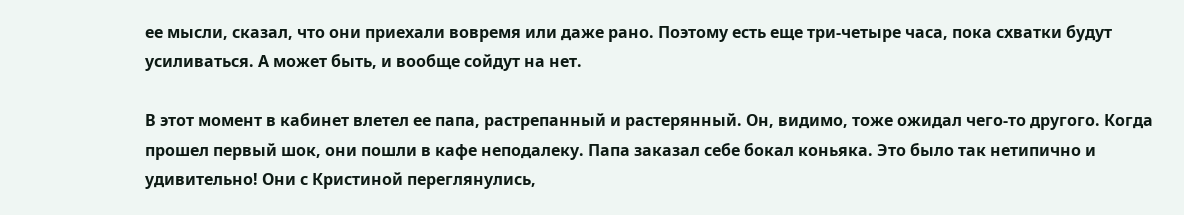ее мысли, сказал, что они приехали вовремя или даже рано. Поэтому есть еще три-четыре часа, пока схватки будут усиливаться. А может быть, и вообще сойдут на нет.

В этот момент в кабинет влетел ее папа, растрепанный и растерянный. Он, видимо, тоже ожидал чего-то другого. Когда прошел первый шок, они пошли в кафе неподалеку. Папа заказал себе бокал коньяка. Это было так нетипично и удивительно! Они с Кристиной переглянулись,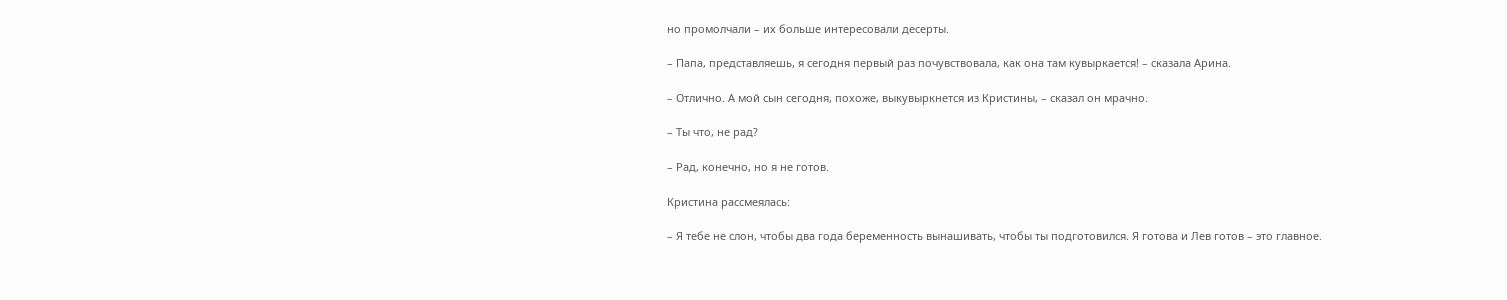но промолчали – их больше интересовали десерты.

– Папа, представляешь, я сегодня первый раз почувствовала, как она там кувыркается! – сказала Арина.

– Отлично. А мой сын сегодня, похоже, выкувыркнется из Кристины, – сказал он мрачно.

– Ты что, не рад?

– Рад, конечно, но я не готов.

Кристина рассмеялась:

– Я тебе не слон, чтобы два года беременность вынашивать, чтобы ты подготовился. Я готова и Лев готов – это главное.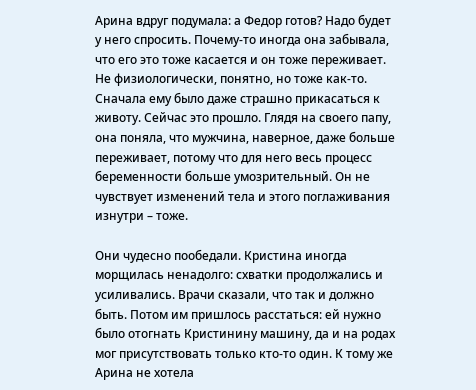Арина вдруг подумала: а Федор готов? Надо будет у него спросить. Почему-то иногда она забывала, что его это тоже касается и он тоже переживает. Не физиологически, понятно, но тоже как-то. Сначала ему было даже страшно прикасаться к животу. Сейчас это прошло. Глядя на своего папу, она поняла, что мужчина, наверное, даже больше переживает, потому что для него весь процесс беременности больше умозрительный. Он не чувствует изменений тела и этого поглаживания изнутри – тоже.

Они чудесно пообедали. Кристина иногда морщилась ненадолго: схватки продолжались и усиливались. Врачи сказали, что так и должно быть. Потом им пришлось расстаться: ей нужно было отогнать Кристинину машину, да и на родах мог присутствовать только кто-то один. К тому же Арина не хотела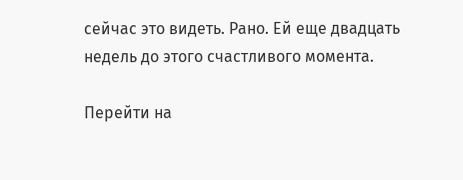сейчас это видеть. Рано. Ей еще двадцать недель до этого счастливого момента.

Перейти на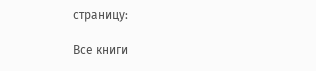страницу:

Все книги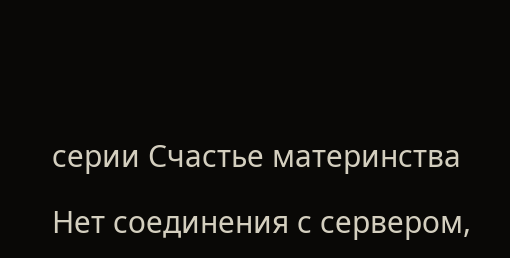серии Счастье материнства

Нет соединения с сервером,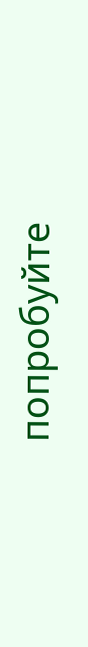попробуйте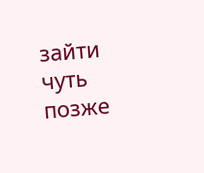зайти чуть позже